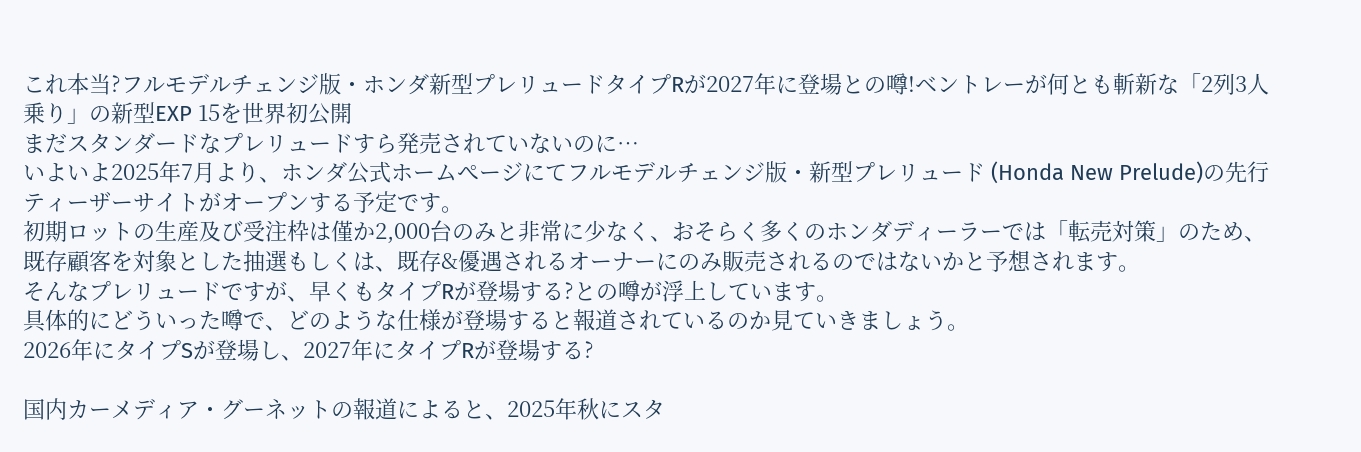これ本当?フルモデルチェンジ版・ホンダ新型プレリュードタイプRが2027年に登場との噂!ベントレーが何とも斬新な「2列3人乗り」の新型EXP 15を世界初公開
まだスタンダードなプレリュードすら発売されていないのに…
いよいよ2025年7月より、ホンダ公式ホームぺージにてフルモデルチェンジ版・新型プレリュード (Honda New Prelude)の先行ティーザーサイトがオープンする予定です。
初期ロットの生産及び受注枠は僅か2,000台のみと非常に少なく、おそらく多くのホンダディーラーでは「転売対策」のため、既存顧客を対象とした抽選もしくは、既存&優遇されるオーナーにのみ販売されるのではないかと予想されます。
そんなプレリュードですが、早くもタイプRが登場する?との噂が浮上しています。
具体的にどういった噂で、どのような仕様が登場すると報道されているのか見ていきましょう。
2026年にタイプSが登場し、2027年にタイプRが登場する?

国内カーメディア・グーネットの報道によると、2025年秋にスタ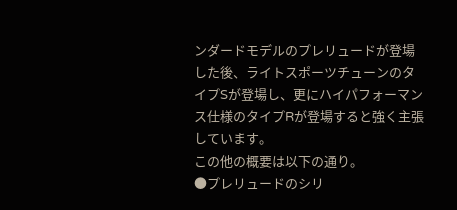ンダードモデルのプレリュードが登場した後、ライトスポーツチューンのタイプSが登場し、更にハイパフォーマンス仕様のタイプRが登場すると強く主張しています。
この他の概要は以下の通り。
●プレリュードのシリ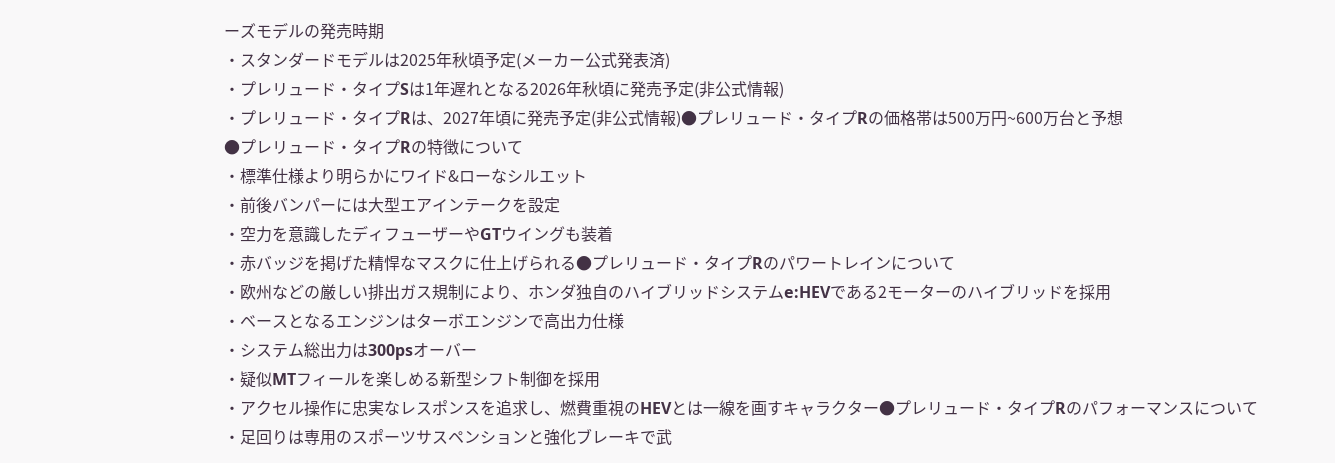ーズモデルの発売時期
・スタンダードモデルは2025年秋頃予定(メーカー公式発表済)
・プレリュード・タイプSは1年遅れとなる2026年秋頃に発売予定(非公式情報)
・プレリュード・タイプRは、2027年頃に発売予定(非公式情報)●プレリュード・タイプRの価格帯は500万円~600万台と予想
●プレリュード・タイプRの特徴について
・標準仕様より明らかにワイド&ローなシルエット
・前後バンパーには大型エアインテークを設定
・空力を意識したディフューザーやGTウイングも装着
・赤バッジを掲げた精悍なマスクに仕上げられる●プレリュード・タイプRのパワートレインについて
・欧州などの厳しい排出ガス規制により、ホンダ独自のハイブリッドシステムe:HEVである2モーターのハイブリッドを採用
・ベースとなるエンジンはターボエンジンで高出力仕様
・システム総出力は300psオーバー
・疑似MTフィールを楽しめる新型シフト制御を採用
・アクセル操作に忠実なレスポンスを追求し、燃費重視のHEVとは一線を画すキャラクター●プレリュード・タイプRのパフォーマンスについて
・足回りは専用のスポーツサスペンションと強化ブレーキで武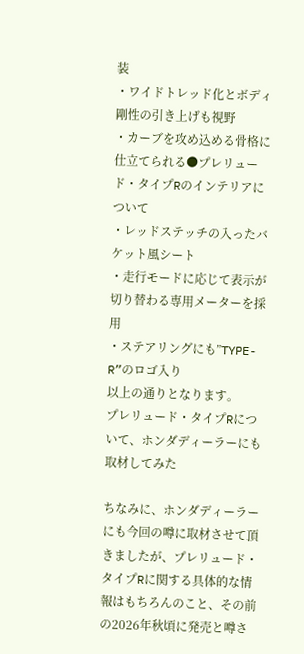装
・ワイドトレッド化とボディ剛性の引き上げも視野
・カーブを攻め込める骨格に仕立てられる●プレリュード・タイプRのインテリアについて
・レッドステッチの入ったバケット風シート
・走行モードに応じて表示が切り替わる専用メーターを採用
・ステアリングにも”TYPE-R”のロゴ入り
以上の通りとなります。
プレリュード・タイプRについて、ホンダディーラーにも取材してみた

ちなみに、ホンダディーラーにも今回の噂に取材させて頂きましたが、プレリュード・タイプRに関する具体的な情報はもちろんのこと、その前の2026年秋頃に発売と噂さ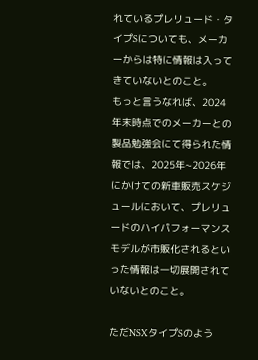れているプレリュード・タイプSについても、メーカーからは特に情報は入ってきていないとのこと。
もっと言うなれば、2024年末時点でのメーカーとの製品勉強会にて得られた情報では、2025年~2026年にかけての新車販売スケジュールにおいて、プレリュードのハイパフォーマンスモデルが市販化されるといった情報は一切展開されていないとのこと。

ただNSXタイプSのよう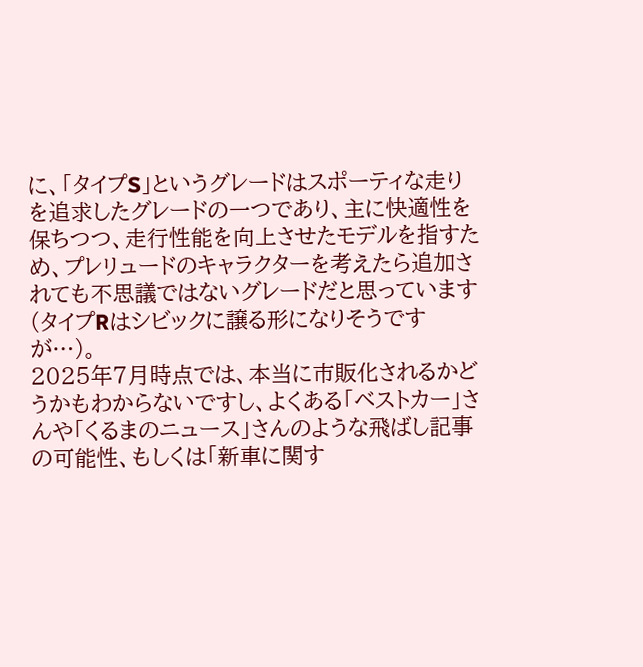に、「タイプS」というグレードはスポーティな走りを追求したグレードの一つであり、主に快適性を保ちつつ、走行性能を向上させたモデルを指すため、プレリュードのキャラクターを考えたら追加されても不思議ではないグレードだと思っています(タイプRはシビックに譲る形になりそうですが…)。
2025年7月時点では、本当に市販化されるかどうかもわからないですし、よくある「ベストカー」さんや「くるまのニュース」さんのような飛ばし記事の可能性、もしくは「新車に関す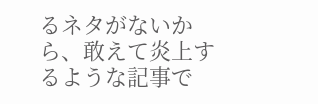るネタがないから、敢えて炎上するような記事で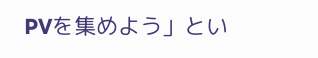PVを集めよう」とい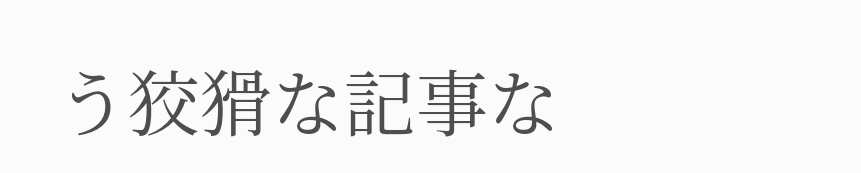う狡猾な記事な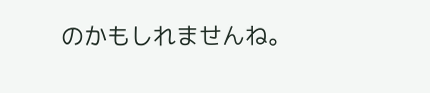のかもしれませんね。